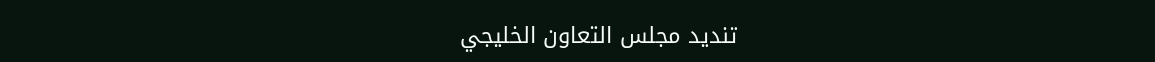تنديد مجلس التعاون الخليجي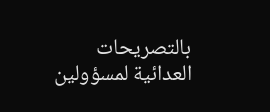بالتصريحات العدائية لمسؤولين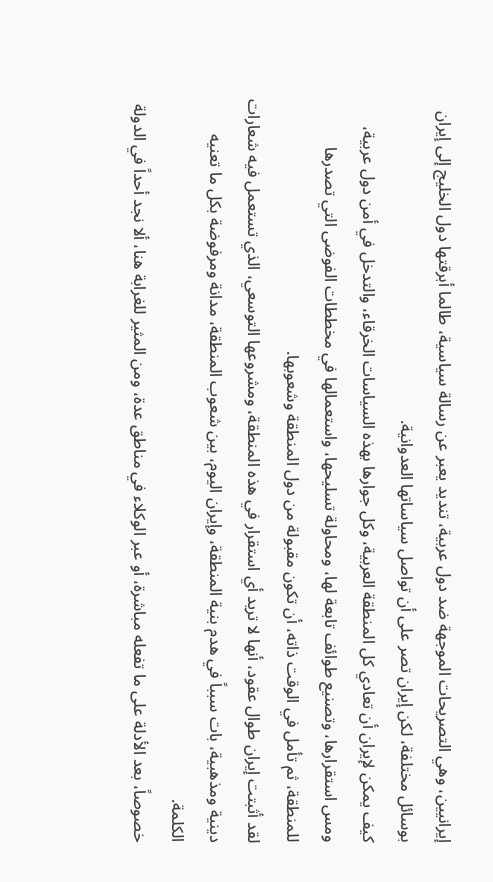إيرانيين، وهي التصريحات الموجهة ضد دول عربية، تنديد يعبر عن رسالة سياسية، طالما أبرقتها دول الخليج إلى إيران بوسائل مختلفة، لكن إيران تصر على أن تواصل سياساتها العدوانية.
كيف يمكن لإيران أن تعادي كل المنطقة العربية، وكل جوارها بهذه السياسات الخرقاء، والتدخل في أمن دول عربية، ومس استقرارها، وتصنيع طوائف تابعة لها، ومحاولة تسليحها، واستعمالها في مخططات الفوضى التي تصدرها للمنطقة، ثم تأمل في الوقت ذاته، أن تكون مقبولة من دول المنطقة وشعوبها.
لقد أثبتت إيران طوال عقود، أنها لا تريد أي استقرار في هذه المنطقة، ومشروعها التوسعي، الذي تستعمل فيه شعارات دينية ومذهبية، بات سبباً في هدم بنية المنطقة، وإيران اليوم، بين شعوب المنطقة، مدانة ومرفوضة بكل ما تعنيه الكلمة.
خصوصاً، بعد الأدلة على ما تفعله مباشرة، أو عبر الوكلاء في مناطق عدة، ومن المثير للغرابة هنا، ألا نجد أحداً في الدولة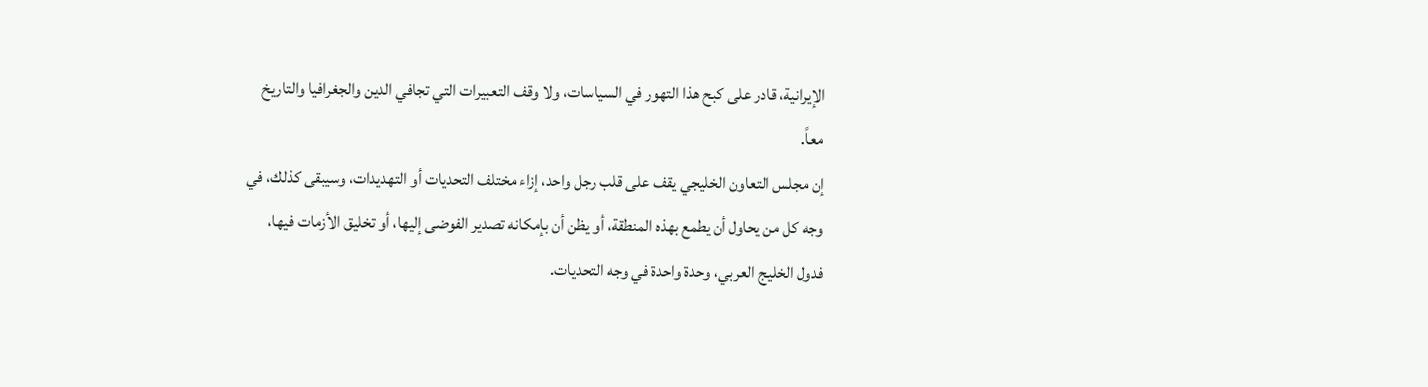الإيرانية، قادر على كبح هذا التهور في السياسات، ولا وقف التعبيرات التي تجافي الدين والجغرافيا والتاريخ معاً.
إن مجلس التعاون الخليجي يقف على قلب رجل واحد، إزاء مختلف التحديات أو التهديدات، وسيبقى كذلك، في وجه كل من يحاول أن يطمع بهذه المنطقة، أو يظن أن بإمكانه تصدير الفوضى إليها، أو تخليق الأزمات فيها، فدول الخليج العربي، وحدة واحدة في وجه التحديات.